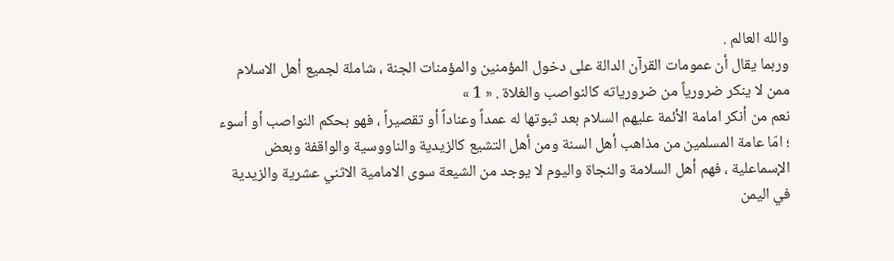والله العالم .
وربما يقال أن عمومات القرآن الدالة على دخول المؤمنين والمؤمنات الجنة ، شاملة لجميع أهل الاسلام ممن لا ينكر ضرورياً من ضرورياته كالنواصب والغلاة . « 1 »
نعم من أنكر امامة الأئمة عليهم السلام بعد ثبوتها له عمداً وعناداً أو تقصيراً ، فهو بحكم النواصب أو أسوء ؛ امّا عامة المسلمين من مذاهب أهل السنة ومن أهل التشيع كالزيدية والناووسية والواقفة وبعض الإسماعلية ، فهم أهل السلامة والنجاة واليوم لا يوجد من الشيعة سوى الامامية الاثني عشرية والزيدية في اليمن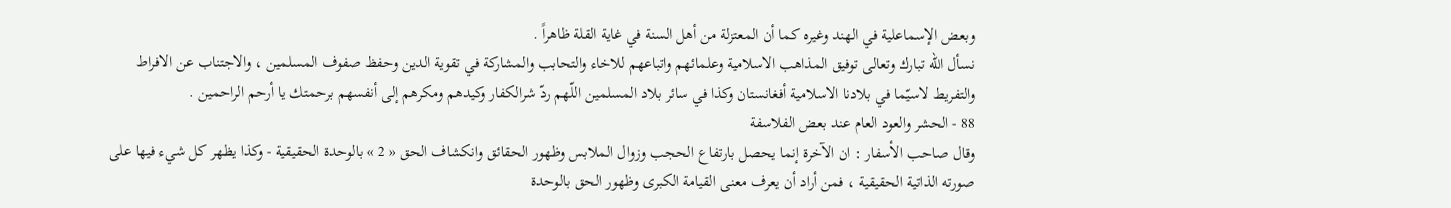وبعض الإسماعلية في الهند وغيره كما أن المعتزلة من أهل السنة في غاية القلة ظاهراً .
نسأل الله تبارك وتعالى توفيق المذاهب الاسلامية وعلمائهم واتباعهم للاخاء والتحابب والمشاركة في تقوية الدين وحفظ صفوف المسلمين ، والاجتناب عن الافراط والتفريط لاسيّما في بلادنا الاسلامية أفغانستان وكذا في سائر بلاد المسلمين اللّهم ردّ شرالكفار وكيدهم ومكرهم إلى أنفسهم برحمتك يا أرحم الراحمين .
88 - الحشر والعود العام عند بعض الفلاسفة
وقال صاحب الأسفار : ان الآخرة إنما يحصل بارتفاع الحجب وزوال الملابس وظهور الحقائق وانكشاف الحق « 2 » بالوحدة الحقيقية - وكذا يظهر كل شيء فيها على صورته الذاتية الحقيقية ، فمن أراد أن يعرف معنى القيامة الكبرى وظهور الحق بالوحدة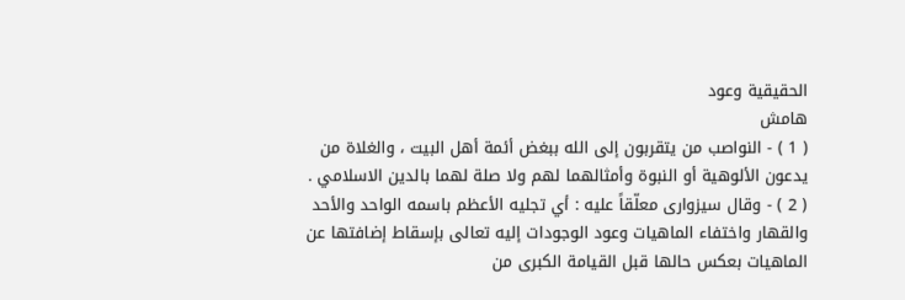الحقيقية وعود
هامش
( 1 ) - النواصب من يتقربون إلى الله ببغض أئمة أهل البيت ، والغلاة من يدعون الألوهية أو النبوة وأمثالهما لهم ولا صلة لهما بالدين الاسلامي .
( 2 ) - وقال سيزوارى معلّقاً عليه : أي تجليه الأعظم باسمه الواحد والأحد والقهار واختفاء الماهيات وعود الوجودات إليه تعالى بإسقاط إضافتها عن الماهيات بعكس حالها قبل القيامة الكبرى من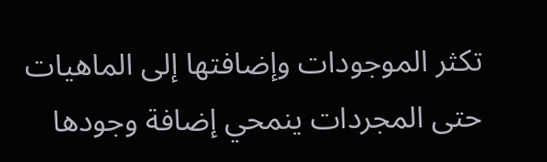تكثر الموجودات وإضافتها إلى الماهيات حتى المجردات ينمحي إضافة وجودها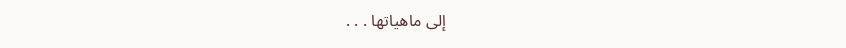إلى ماهياتها . . .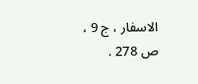الاسفار ، ج 9 ، ص 278 .